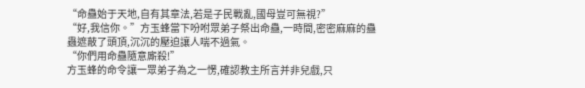“命蠱始于天地,自有其章法,若是子民戰亂,國母豈可無視?”
“好,我信你。”方玉蜂當下吩咐眾弟子祭出命蠱,一時間,密密麻麻的蠱蟲遮蔽了頭頂,沉沉的壓迫讓人喘不過氣。
“你們用命蠱隨意廝殺!”
方玉蜂的命令讓一眾弟子為之一愣,確認教主所言并非兒戲,只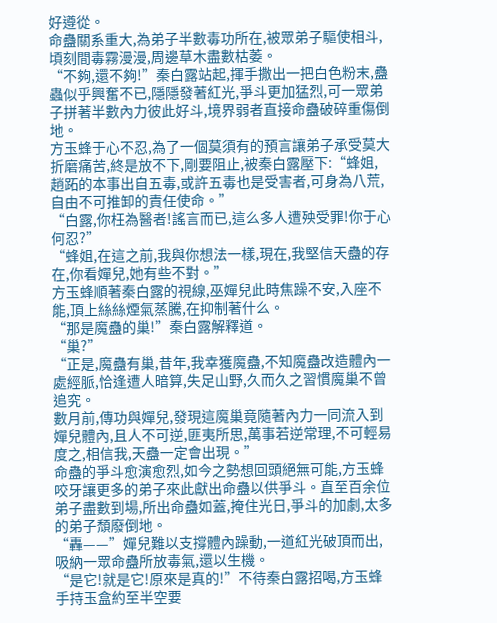好遵從。
命蠱關系重大,為弟子半數毒功所在,被眾弟子驅使相斗,頃刻間毒霧漫漫,周邊草木盡數枯萎。
“不夠,還不夠!”秦白露站起,揮手撒出一把白色粉末,蠱蟲似乎興奮不已,隱隱發著紅光,爭斗更加猛烈,可一眾弟子拼著半數內力彼此好斗,境界弱者直接命蠱破碎重傷倒地。
方玉蜂于心不忍,為了一個莫須有的預言讓弟子承受莫大折磨痛苦,終是放不下,剛要阻止,被秦白露壓下:“蜂姐,趙跖的本事出自五毒,或許五毒也是受害者,可身為八荒,自由不可推卸的責任使命。”
“白露,你枉為醫者!謠言而已,這么多人遭殃受罪!你于心何忍?”
“蜂姐,在這之前,我與你想法一樣,現在,我堅信天蠱的存在,你看嬋兒,她有些不對。”
方玉蜂順著秦白露的視線,巫嬋兒此時焦躁不安,入座不能,頂上絲絲煙氣蒸騰,在抑制著什么。
“那是魔蠱的巢!”秦白露解釋道。
“巢?”
“正是,魔蠱有巢,昔年,我幸獲魔蠱,不知魔蠱改造體內一處經脈,恰逢遭人暗算,失足山野,久而久之習慣魔巢不曾追究。
數月前,傳功與嬋兒,發現這魔巢竟隨著內力一同流入到嬋兒體內,且人不可逆,匪夷所思,萬事若逆常理,不可輕易度之,相信我,天蠱一定會出現。”
命蠱的爭斗愈演愈烈,如今之勢想回頭絕無可能,方玉蜂咬牙讓更多的弟子來此獻出命蠱以供爭斗。直至百余位弟子盡數到場,所出命蠱如蓋,掩住光日,爭斗的加劇,太多的弟子頹廢倒地。
“轟——”嬋兒難以支撐體內躁動,一道紅光破頂而出,吸納一眾命蠱所放毒氣,還以生機。
“是它!就是它!原來是真的!”不待秦白露招喝,方玉蜂手持玉盒約至半空要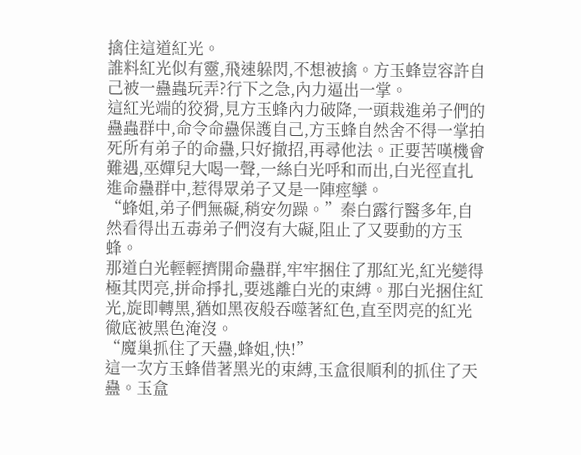擒住這道紅光。
誰料紅光似有靈,飛速躲閃,不想被擒。方玉蜂豈容許自己被一蠱蟲玩弄?行下之急,內力逼出一掌。
這紅光端的狡猾,見方玉蜂內力破降,一頭栽進弟子們的蠱蟲群中,命令命蠱保護自己,方玉蜂自然舍不得一掌拍死所有弟子的命蠱,只好撤招,再尋他法。正要苦嘆機會難遇,巫嬋兒大喝一聲,一絲白光呼和而出,白光徑直扎進命蠱群中,惹得眾弟子又是一陣痙攣。
“蜂姐,弟子們無礙,稍安勿躁。”秦白露行醫多年,自然看得出五毒弟子們沒有大礙,阻止了又要動的方玉蜂。
那道白光輕輕擠開命蠱群,牢牢捆住了那紅光,紅光變得極其閃亮,拼命掙扎,要逃離白光的束縛。那白光捆住紅光,旋即轉黑,猶如黑夜般吞噬著紅色,直至閃亮的紅光徹底被黑色淹沒。
“魔巢抓住了天蠱,蜂姐,快!”
這一次方玉蜂借著黑光的束縛,玉盒很順利的抓住了天蠱。玉盒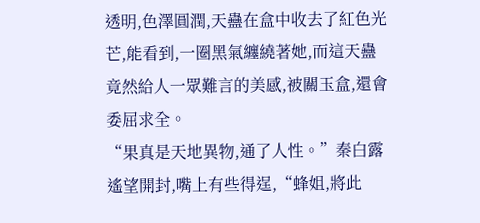透明,色澤圓潤,天蠱在盒中收去了紅色光芒,能看到,一圈黑氣纏繞著她,而這天蠱竟然給人一眾難言的美感,被關玉盒,還會委屈求全。
“果真是天地異物,通了人性。”秦白露遙望開封,嘴上有些得逞,“蜂姐,將此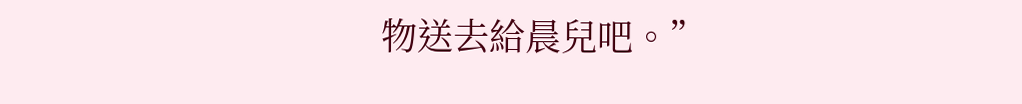物送去給晨兒吧。”